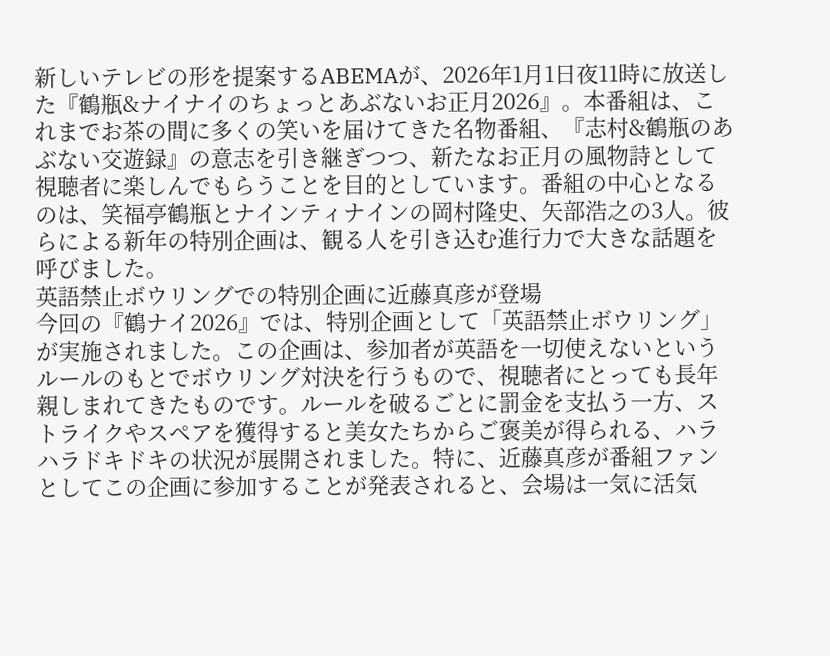新しいテレビの形を提案するABEMAが、2026年1月1日夜11時に放送した『鶴瓶&ナイナイのちょっとあぶないお正月2026』。本番組は、これまでお茶の間に多くの笑いを届けてきた名物番組、『志村&鶴瓶のあぶない交遊録』の意志を引き継ぎつつ、新たなお正月の風物詩として視聴者に楽しんでもらうことを目的としています。番組の中心となるのは、笑福亭鶴瓶とナインティナインの岡村隆史、矢部浩之の3人。彼らによる新年の特別企画は、観る人を引き込む進行力で大きな話題を呼びました。
英語禁止ボウリングでの特別企画に近藤真彦が登場
今回の『鶴ナイ2026』では、特別企画として「英語禁止ボウリング」が実施されました。この企画は、参加者が英語を一切使えないというルールのもとでボウリング対決を行うもので、視聴者にとっても長年親しまれてきたものです。ルールを破るごとに罰金を支払う一方、ストライクやスペアを獲得すると美女たちからご褒美が得られる、ハラハラドキドキの状況が展開されました。特に、近藤真彦が番組ファンとしてこの企画に参加することが発表されると、会場は一気に活気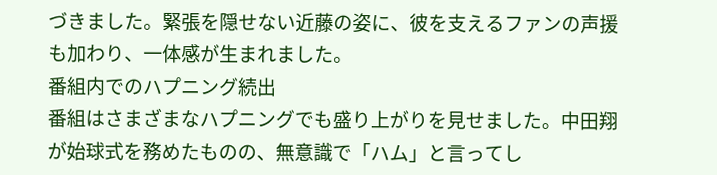づきました。緊張を隠せない近藤の姿に、彼を支えるファンの声援も加わり、一体感が生まれました。
番組内でのハプニング続出
番組はさまざまなハプニングでも盛り上がりを見せました。中田翔が始球式を務めたものの、無意識で「ハム」と言ってし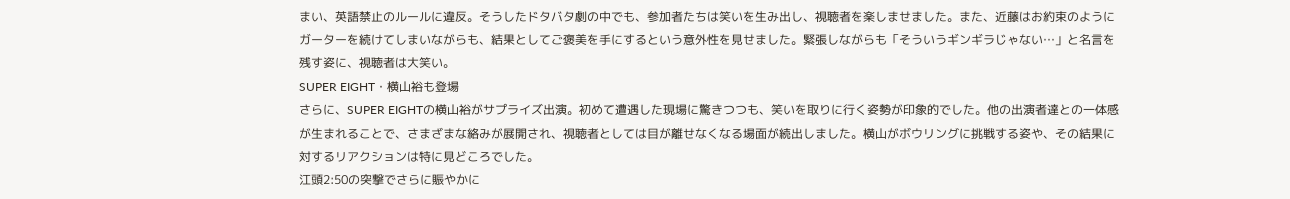まい、英語禁止のルールに違反。そうしたドタバタ劇の中でも、参加者たちは笑いを生み出し、視聴者を楽しませました。また、近藤はお約束のようにガーターを続けてしまいながらも、結果としてご褒美を手にするという意外性を見せました。緊張しながらも「そういうギンギラじゃない…」と名言を残す姿に、視聴者は大笑い。
SUPER EIGHT・横山裕も登場
さらに、SUPER EIGHTの横山裕がサプライズ出演。初めて遭遇した現場に驚きつつも、笑いを取りに行く姿勢が印象的でした。他の出演者達との一体感が生まれることで、さまざまな絡みが展開され、視聴者としては目が離せなくなる場面が続出しました。横山がボウリングに挑戦する姿や、その結果に対するリアクションは特に見どころでした。
江頭2:50の突撃でさらに賑やかに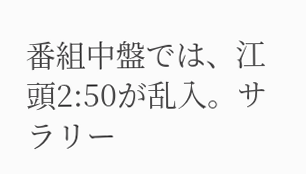番組中盤では、江頭2:50が乱入。サラリー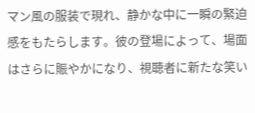マン風の服装で現れ、静かな中に一瞬の緊迫感をもたらします。彼の登場によって、場面はさらに賑やかになり、視聴者に新たな笑い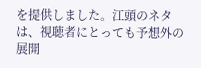を提供しました。江頭のネタは、視聴者にとっても予想外の展開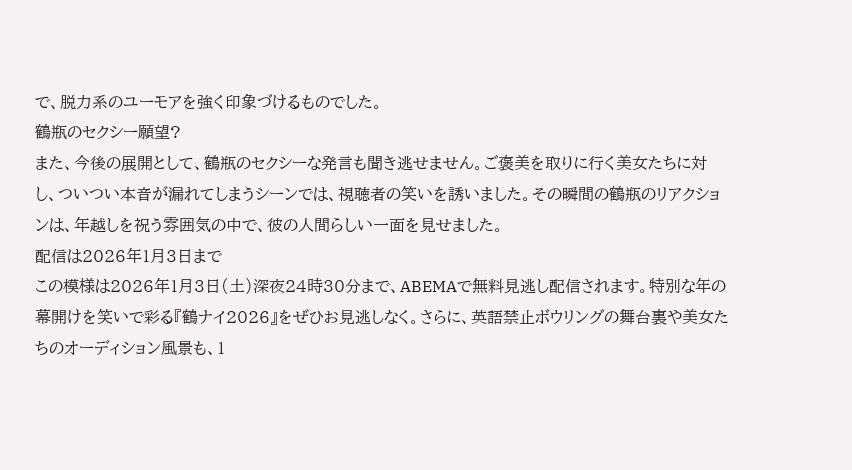で、脱力系のユーモアを強く印象づけるものでした。
鶴瓶のセクシー願望?
また、今後の展開として、鶴瓶のセクシーな発言も聞き逃せません。ご褒美を取りに行く美女たちに対し、ついつい本音が漏れてしまうシーンでは、視聴者の笑いを誘いました。その瞬間の鶴瓶のリアクションは、年越しを祝う雰囲気の中で、彼の人間らしい一面を見せました。
配信は2026年1月3日まで
この模様は2026年1月3日(土)深夜24時30分まで、ABEMAで無料見逃し配信されます。特別な年の幕開けを笑いで彩る『鶴ナイ2026』をぜひお見逃しなく。さらに、英語禁止ボウリングの舞台裏や美女たちのオーディション風景も、1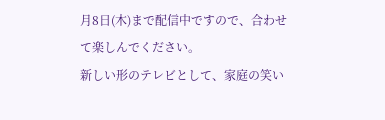月8日(木)まで配信中ですので、合わせて楽しんでください。
新しい形のテレビとして、家庭の笑い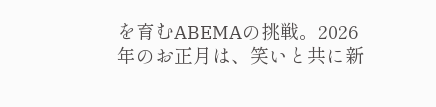を育むABEMAの挑戦。2026年のお正月は、笑いと共に新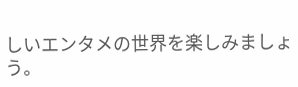しいエンタメの世界を楽しみましょう。